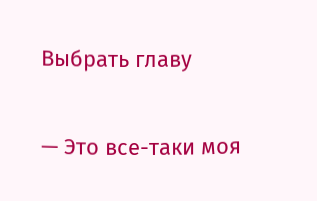Выбрать главу

— Это все-таки моя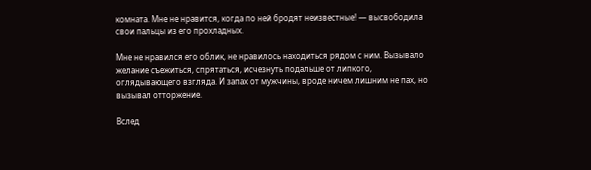комната. Мне не нравится, когда по ней бродят неизвестные! — высвободила свои пальцы из его прохладных.

Мне не нравился его облик, не нравилось находиться рядом с ним. Вызывало желание съежиться, спрятаться, исчезнуть подальше от липкого, оглядывающего взгляда. И запах от мужчины, вроде ничем лишним не пах, но вызывал отторжение.

Вслед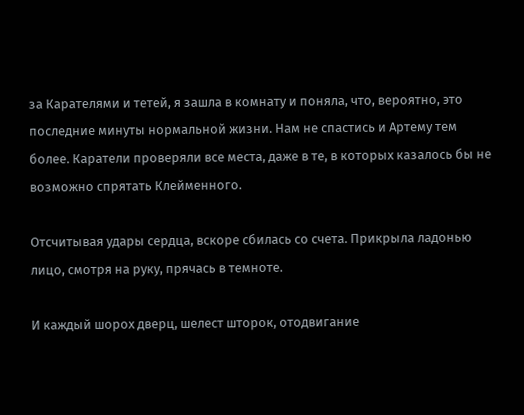за Карателями и тетей, я зашла в комнату и поняла, что, вероятно, это последние минуты нормальной жизни. Нам не спастись и Артему тем более. Каратели проверяли все места, даже в те, в которых казалось бы не возможно спрятать Клейменного.

Отсчитывая удары сердца, вскоре сбилась со счета. Прикрыла ладонью лицо, смотря на руку, прячась в темноте.

И каждый шорох дверц, шелест шторок, отодвигание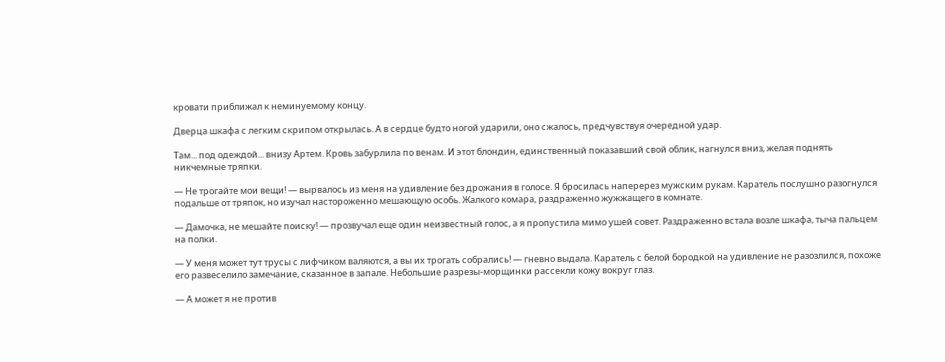кровати приближал к неминуемому концу.

Дверца шкафа с легким скрипом открылась. А в сердце будто ногой ударили, оно сжалось, предчувствуя очередной удар.

Там... под одеждой... внизу Артем. Кровь забурлила по венам. И этот блондин, единственный показавший свой облик, нагнулся вниз, желая поднять никчемные тряпки.

— Не трогайте мои вещи! — вырвалось из меня на удивление без дрожания в голосе. Я бросилась наперерез мужским рукам. Каратель послушно разогнулся подальше от тряпок, но изучал настороженно мешающую особь. Жалкого комара, раздраженно жужжащего в комнате.

— Дамочка, не мешайте поиску! — прозвучал еще один неизвестный голос, а я пропустила мимо ушей совет. Раздраженно встала возле шкафа, тыча пальцем на полки.

— У меня может тут трусы с лифчиком валяются, а вы их трогать собрались! — гневно выдала. Каратель с белой бородкой на удивление не разозлился, похоже его развеселило замечание, сказанное в запале. Небольшие разрезы-морщинки рассекли кожу вокруг глаз.

— А может я не против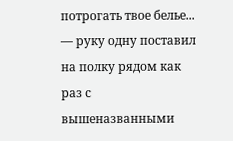потрогать твое белье... — руку одну поставил на полку рядом как раз с вышеназванными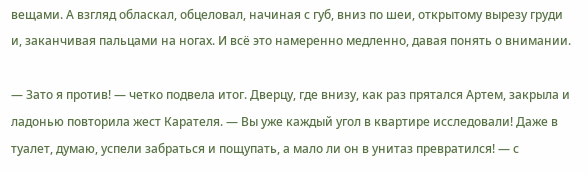вещами. А взгляд обласкал, обцеловал, начиная с губ, вниз по шеи, открытому вырезу груди и, заканчивая пальцами на ногах. И всё это намеренно медленно, давая понять о внимании.

— Зато я против! — четко подвела итог. Дверцу, где внизу, как раз прятался Артем, закрыла и ладонью повторила жест Карателя. — Вы уже каждый угол в квартире исследовали! Даже в туалет, думаю, успели забраться и пощупать, а мало ли он в унитаз превратился! — с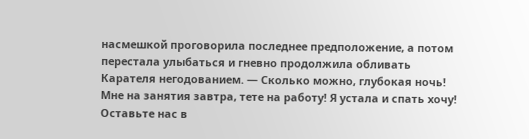насмешкой проговорила последнее предположение, а потом перестала улыбаться и гневно продолжила обливать Карателя негодованием. — Сколько можно, глубокая ночь! Мне на занятия завтра, тете на работу! Я устала и спать хочу! Оставьте нас в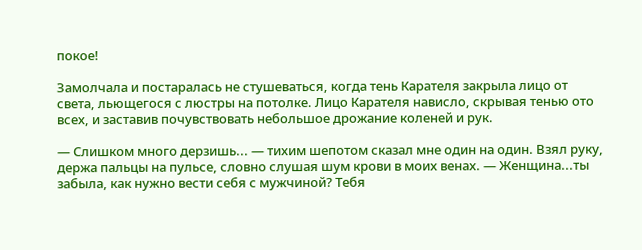покое!

Замолчала и постаралась не стушеваться, когда тень Карателя закрыла лицо от света, льющегося с люстры на потолке. Лицо Карателя нависло, скрывая тенью ото всех, и заставив почувствовать небольшое дрожание коленей и рук.

— Слишком много дерзишь... — тихим шепотом сказал мне один на один. Взял руку, держа пальцы на пульсе, словно слушая шум крови в моих венах. — Женщина...ты забыла, как нужно вести себя с мужчиной? Тебя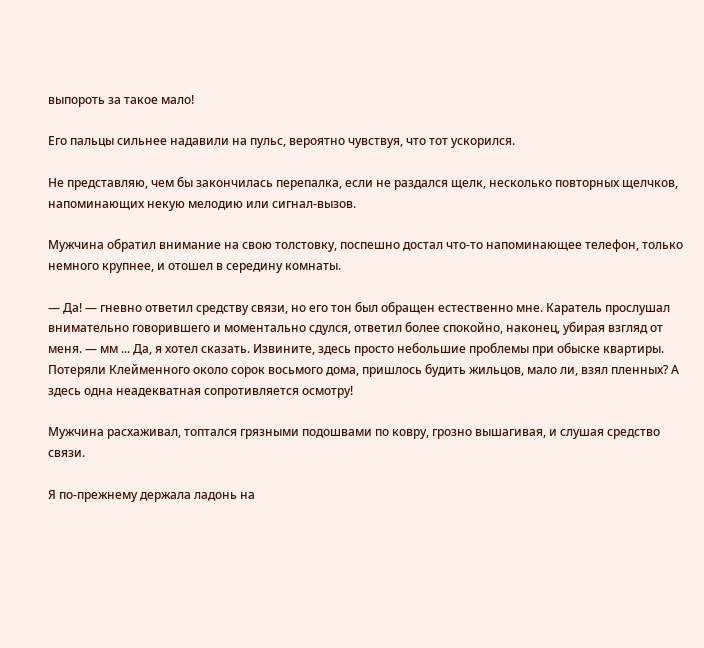выпороть за такое мало!

Его пальцы сильнее надавили на пульс, вероятно чувствуя, что тот ускорился.

Не представляю, чем бы закончилась перепалка, если не раздался щелк, несколько повторных щелчков, напоминающих некую мелодию или сигнал-вызов.

Мужчина обратил внимание на свою толстовку, поспешно достал что-то напоминающее телефон, только немного крупнее, и отошел в середину комнаты.

— Да! — гневно ответил средству связи, но его тон был обращен естественно мне. Каратель прослушал внимательно говорившего и моментально сдулся, ответил более спокойно, наконец, убирая взгляд от меня. — мм ... Да, я хотел сказать. Извините, здесь просто небольшие проблемы при обыске квартиры. Потеряли Клейменного около сорок восьмого дома, пришлось будить жильцов, мало ли, взял пленных? А здесь одна неадекватная сопротивляется осмотру!

Мужчина расхаживал, топтался грязными подошвами по ковру, грозно вышагивая, и слушая средство связи.

Я по-прежнему держала ладонь на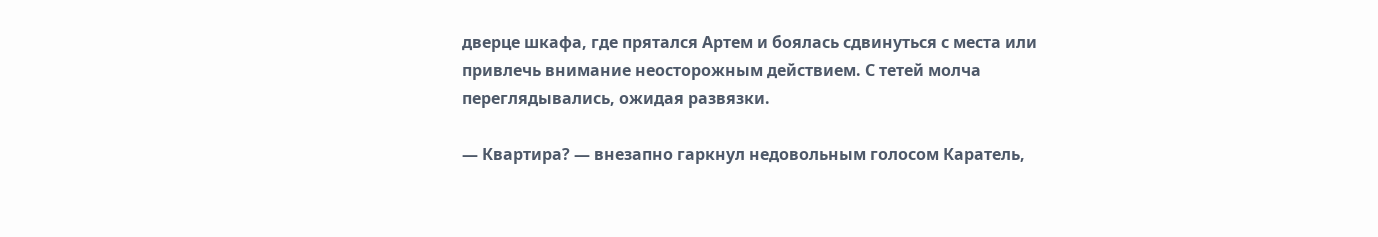дверце шкафа, где прятался Артем и боялась сдвинуться с места или привлечь внимание неосторожным действием. С тетей молча переглядывались, ожидая развязки.

— Квартира? — внезапно гаркнул недовольным голосом Каратель,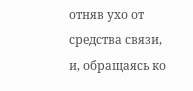отняв ухо от средства связи, и, обращаясь ко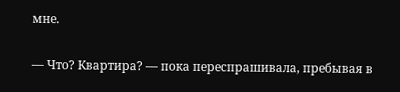мне.

— Что? Квартира? — пока переспрашивала, пребывая в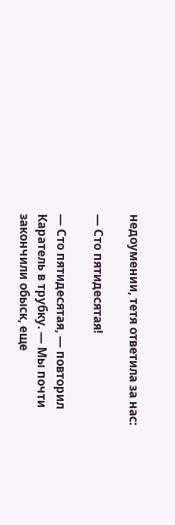недоумении, тетя ответила за нас:

— Сто пятидесятая!

— Сто пятидесятая, — повторил Каратель в трубку. — Мы почти закончили обыск, еще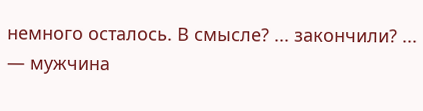немного осталось. В смысле? ... закончили? ... — мужчина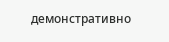демонстративно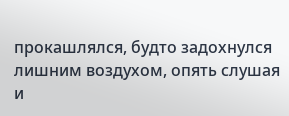прокашлялся, будто задохнулся лишним воздухом, опять слушая и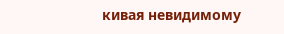кивая невидимому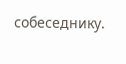собеседнику.